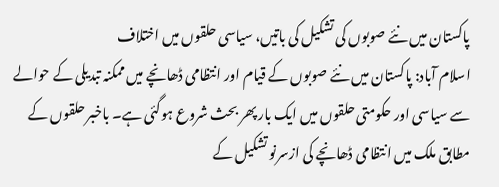پاکستان میں نئے صوبوں کی تشکیل کی باتیں، سیاسی حلقوں میں اختلاف
اسلام آباد: پاکستان میں نئے صوبوں کے قیام اور انتظامی ڈھانچے میں ممکنہ تبدیلی کے حوالے سے سیاسی اور حکومتی حلقوں میں ایک بار پھر بحث شروع ہوگئی ہے۔ باخبر حلقوں کے مطابق ملک میں انتظامی ڈھانچے کی ازسرنو تشکیل کے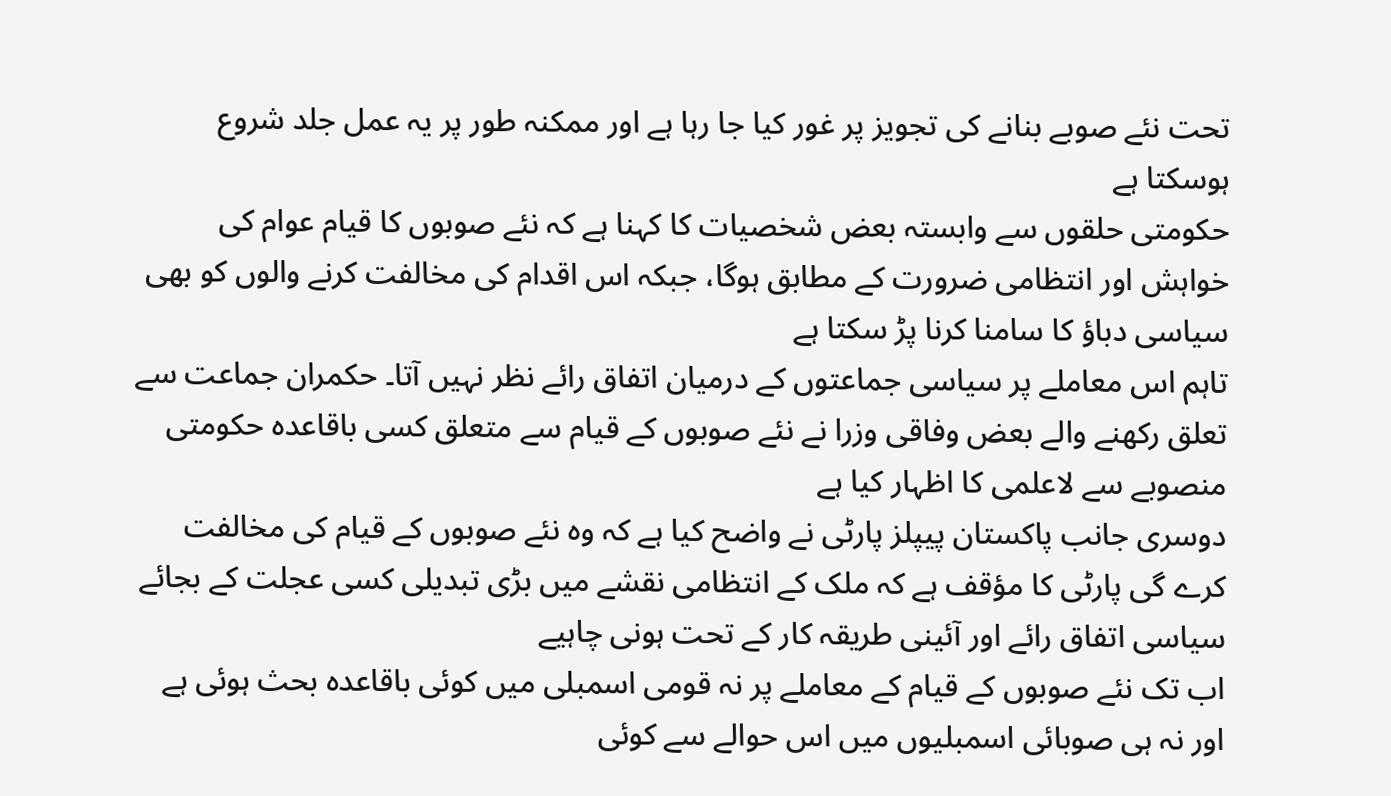تحت نئے صوبے بنانے کی تجویز پر غور کیا جا رہا ہے اور ممکنہ طور پر یہ عمل جلد شروع ہوسکتا ہے
حکومتی حلقوں سے وابستہ بعض شخصیات کا کہنا ہے کہ نئے صوبوں کا قیام عوام کی خواہش اور انتظامی ضرورت کے مطابق ہوگا، جبکہ اس اقدام کی مخالفت کرنے والوں کو بھی سیاسی دباؤ کا سامنا کرنا پڑ سکتا ہے
تاہم اس معاملے پر سیاسی جماعتوں کے درمیان اتفاق رائے نظر نہیں آتا۔ حکمران جماعت سے تعلق رکھنے والے بعض وفاقی وزرا نے نئے صوبوں کے قیام سے متعلق کسی باقاعدہ حکومتی منصوبے سے لاعلمی کا اظہار کیا ہے
دوسری جانب پاکستان پیپلز پارٹی نے واضح کیا ہے کہ وہ نئے صوبوں کے قیام کی مخالفت کرے گی پارٹی کا مؤقف ہے کہ ملک کے انتظامی نقشے میں بڑی تبدیلی کسی عجلت کے بجائے سیاسی اتفاق رائے اور آئینی طریقہ کار کے تحت ہونی چاہیے
اب تک نئے صوبوں کے قیام کے معاملے پر نہ قومی اسمبلی میں کوئی باقاعدہ بحث ہوئی ہے اور نہ ہی صوبائی اسمبلیوں میں اس حوالے سے کوئی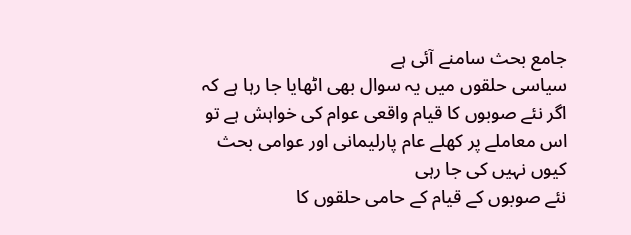جامع بحث سامنے آئی ہے
سیاسی حلقوں میں یہ سوال بھی اٹھایا جا رہا ہے کہ اگر نئے صوبوں کا قیام واقعی عوام کی خواہش ہے تو اس معاملے پر کھلے عام پارلیمانی اور عوامی بحث کیوں نہیں کی جا رہی
نئے صوبوں کے قیام کے حامی حلقوں کا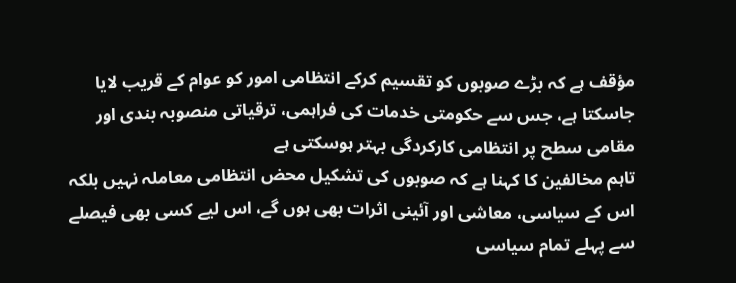مؤقف ہے کہ بڑے صوبوں کو تقسیم کرکے انتظامی امور کو عوام کے قریب لایا جاسکتا ہے، جس سے حکومتی خدمات کی فراہمی، ترقیاتی منصوبہ بندی اور مقامی سطح پر انتظامی کارکردگی بہتر ہوسکتی ہے
تاہم مخالفین کا کہنا ہے کہ صوبوں کی تشکیل محض انتظامی معاملہ نہیں بلکہ اس کے سیاسی، معاشی اور آئینی اثرات بھی ہوں گے، اس لیے کسی بھی فیصلے سے پہلے تمام سیاسی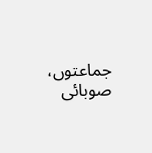جماعتوں، صوبائی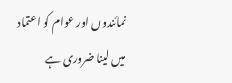نمائندوں اور عوام کو اعتماد میں لینا ضروری ہے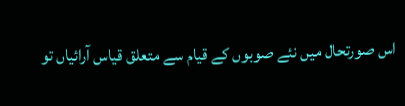اس صورتحال میں نئے صوبوں کے قیام سے متعلق قیاس آرائیاں تو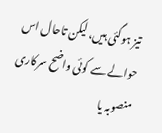تیز ہوگئی ہیں، لیکن تاحال اس حوالے سے کوئی واضح سرکاری منصوبہ یا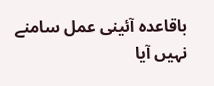باقاعدہ آئینی عمل سامنے نہیں آیا